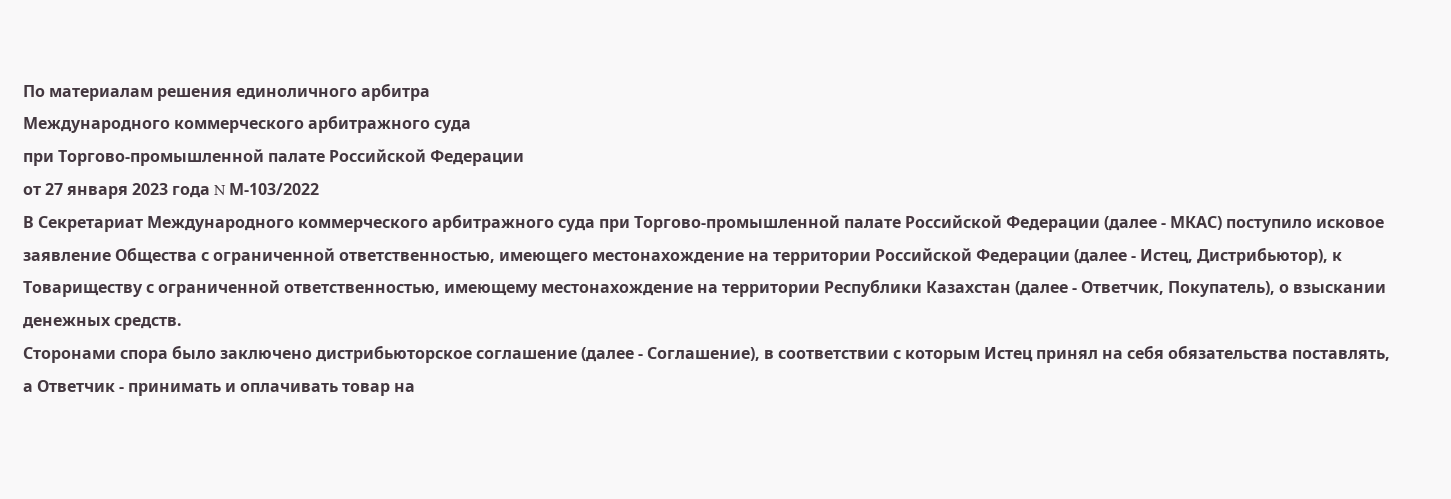По материалам решения единоличного арбитра
Международного коммерческого арбитражного суда
при Торгово-промышленной палате Российской Федерации
от 27 января 2023 года N М-103/2022
В Секретариат Международного коммерческого арбитражного суда при Торгово-промышленной палате Российской Федерации (далее - МКАС) поступило исковое заявление Общества с ограниченной ответственностью, имеющего местонахождение на территории Российской Федерации (далее - Истец, Дистрибьютор), к Товариществу с ограниченной ответственностью, имеющему местонахождение на территории Республики Казахстан (далее - Ответчик, Покупатель), о взыскании денежных средств.
Сторонами спора было заключено дистрибьюторское соглашение (далее - Соглашение), в соответствии с которым Истец принял на себя обязательства поставлять, а Ответчик - принимать и оплачивать товар на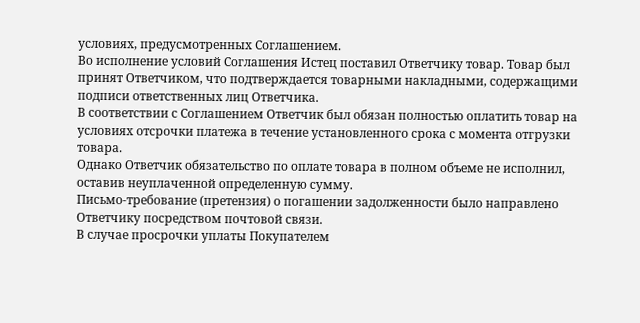условиях, предусмотренных Соглашением.
Во исполнение условий Соглашения Истец поставил Ответчику товар. Товар был принят Ответчиком, что подтверждается товарными накладными, содержащими подписи ответственных лиц Ответчика.
В соответствии с Соглашением Ответчик был обязан полностью оплатить товар на условиях отсрочки платежа в течение установленного срока с момента отгрузки товара.
Однако Ответчик обязательство по оплате товара в полном объеме не исполнил, оставив неуплаченной определенную сумму.
Письмо-требование (претензия) о погашении задолженности было направлено Ответчику посредством почтовой связи.
В случае просрочки уплаты Покупателем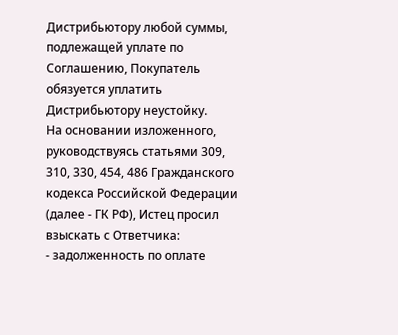Дистрибьютору любой суммы, подлежащей уплате по Соглашению, Покупатель обязуется уплатить Дистрибьютору неустойку.
На основании изложенного, руководствуясь статьями 309, 310, 330, 454, 486 Гражданского кодекса Российской Федерации (далее - ГК РФ), Истец просил взыскать с Ответчика:
- задолженность по оплате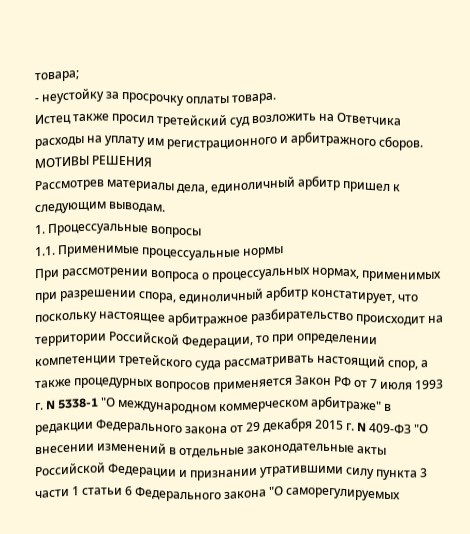товара;
- неустойку за просрочку оплаты товара.
Истец также просил третейский суд возложить на Ответчика расходы на уплату им регистрационного и арбитражного сборов.
МОТИВЫ РЕШЕНИЯ
Рассмотрев материалы дела, единоличный арбитр пришел к следующим выводам.
1. Процессуальные вопросы
1.1. Применимые процессуальные нормы
При рассмотрении вопроса о процессуальных нормах, применимых при разрешении спора, единоличный арбитр констатирует, что поскольку настоящее арбитражное разбирательство происходит на территории Российской Федерации, то при определении компетенции третейского суда рассматривать настоящий спор, а также процедурных вопросов применяется Закон РФ от 7 июля 1993 г. N 5338-1 "О международном коммерческом арбитраже" в редакции Федерального закона от 29 декабря 2015 г. N 409-ФЗ "О внесении изменений в отдельные законодательные акты Российской Федерации и признании утратившими силу пункта 3 части 1 статьи 6 Федерального закона "О саморегулируемых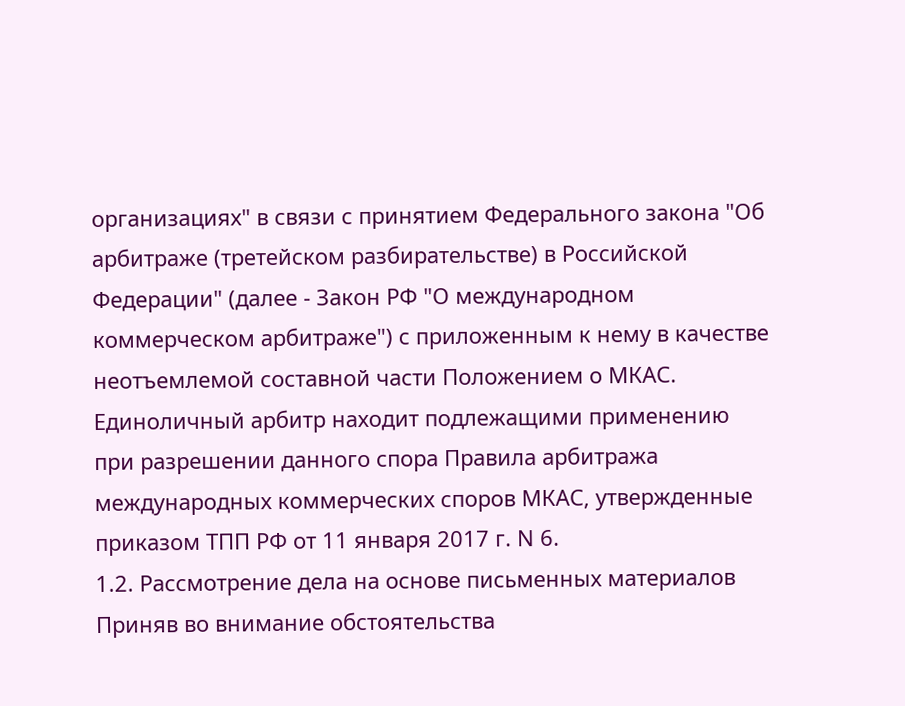организациях" в связи с принятием Федерального закона "Об арбитраже (третейском разбирательстве) в Российской Федерации" (далее - Закон РФ "О международном коммерческом арбитраже") с приложенным к нему в качестве неотъемлемой составной части Положением о МКАС.
Единоличный арбитр находит подлежащими применению при разрешении данного спора Правила арбитража международных коммерческих споров МКАС, утвержденные приказом ТПП РФ от 11 января 2017 г. N 6.
1.2. Рассмотрение дела на основе письменных материалов
Приняв во внимание обстоятельства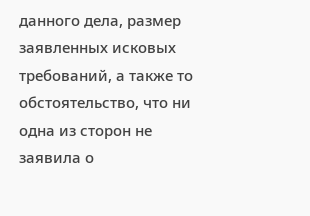данного дела, размер заявленных исковых требований, а также то обстоятельство, что ни одна из сторон не заявила о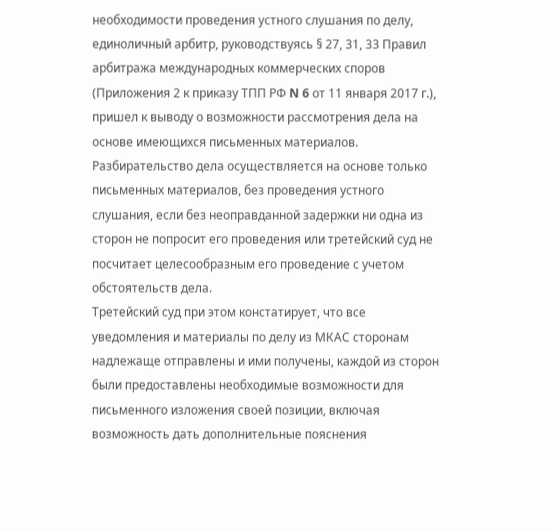необходимости проведения устного слушания по делу, единоличный арбитр, руководствуясь § 27, 31, 33 Правил арбитража международных коммерческих споров (Приложения 2 к приказу ТПП РФ N 6 от 11 января 2017 г.), пришел к выводу о возможности рассмотрения дела на основе имеющихся письменных материалов.
Разбирательство дела осуществляется на основе только письменных материалов, без проведения устного слушания, если без неоправданной задержки ни одна из сторон не попросит его проведения или третейский суд не посчитает целесообразным его проведение с учетом обстоятельств дела.
Третейский суд при этом констатирует, что все уведомления и материалы по делу из МКАС сторонам надлежаще отправлены и ими получены, каждой из сторон были предоставлены необходимые возможности для письменного изложения своей позиции, включая возможность дать дополнительные пояснения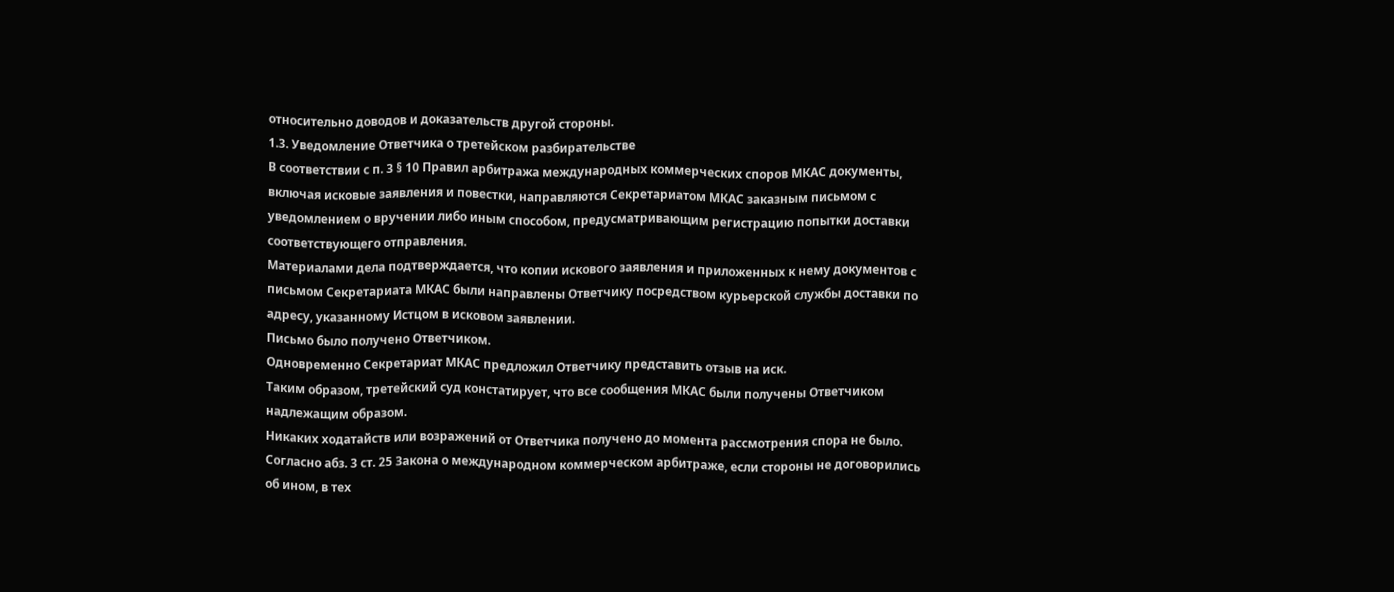относительно доводов и доказательств другой стороны.
1.3. Уведомление Ответчика о третейском разбирательстве
В соответствии с п. 3 § 10 Правил арбитража международных коммерческих споров МКАС документы, включая исковые заявления и повестки, направляются Секретариатом МКАС заказным письмом с уведомлением о вручении либо иным способом, предусматривающим регистрацию попытки доставки соответствующего отправления.
Материалами дела подтверждается, что копии искового заявления и приложенных к нему документов с письмом Секретариата МКАС были направлены Ответчику посредством курьерской службы доставки по адресу, указанному Истцом в исковом заявлении.
Письмо было получено Ответчиком.
Одновременно Секретариат МКАС предложил Ответчику представить отзыв на иск.
Таким образом, третейский суд констатирует, что все сообщения МКАС были получены Ответчиком надлежащим образом.
Никаких ходатайств или возражений от Ответчика получено до момента рассмотрения спора не было.
Согласно абз. 3 ст. 25 Закона о международном коммерческом арбитраже, если стороны не договорились об ином, в тех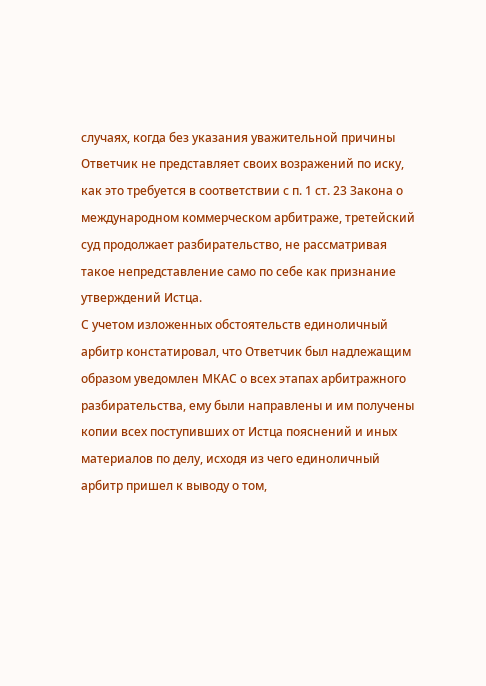случаях, когда без указания уважительной причины Ответчик не представляет своих возражений по иску, как это требуется в соответствии с п. 1 ст. 23 Закона о международном коммерческом арбитраже, третейский суд продолжает разбирательство, не рассматривая такое непредставление само по себе как признание утверждений Истца.
С учетом изложенных обстоятельств единоличный арбитр констатировал, что Ответчик был надлежащим образом уведомлен МКАС о всех этапах арбитражного разбирательства, ему были направлены и им получены копии всех поступивших от Истца пояснений и иных материалов по делу, исходя из чего единоличный арбитр пришел к выводу о том,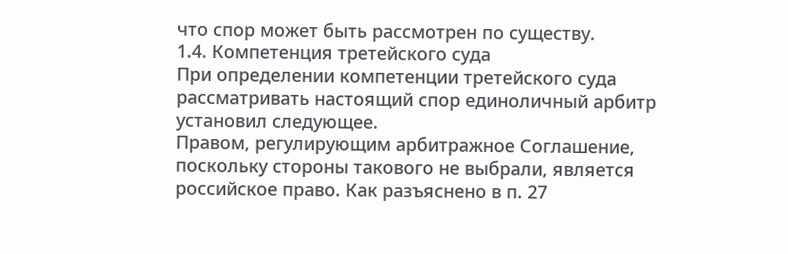что спор может быть рассмотрен по существу.
1.4. Компетенция третейского суда
При определении компетенции третейского суда рассматривать настоящий спор единоличный арбитр установил следующее.
Правом, регулирующим арбитражное Соглашение, поскольку стороны такового не выбрали, является российское право. Как разъяснено в п. 27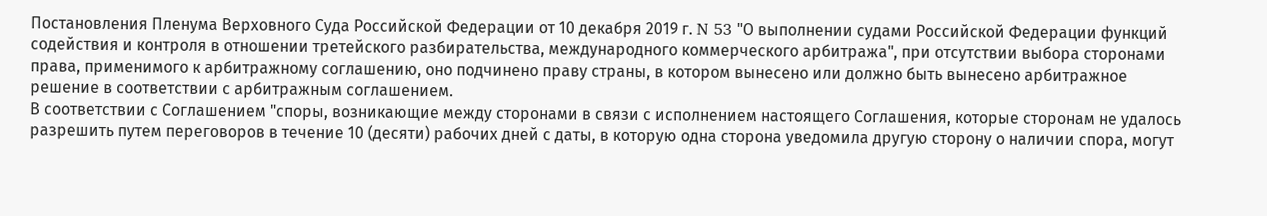Постановления Пленума Верховного Суда Российской Федерации от 10 декабря 2019 г. N 53 "О выполнении судами Российской Федерации функций содействия и контроля в отношении третейского разбирательства, международного коммерческого арбитража", при отсутствии выбора сторонами права, применимого к арбитражному соглашению, оно подчинено праву страны, в котором вынесено или должно быть вынесено арбитражное решение в соответствии с арбитражным соглашением.
В соответствии с Соглашением "споры, возникающие между сторонами в связи с исполнением настоящего Соглашения, которые сторонам не удалось разрешить путем переговоров в течение 10 (десяти) рабочих дней с даты, в которую одна сторона уведомила другую сторону о наличии спора, могут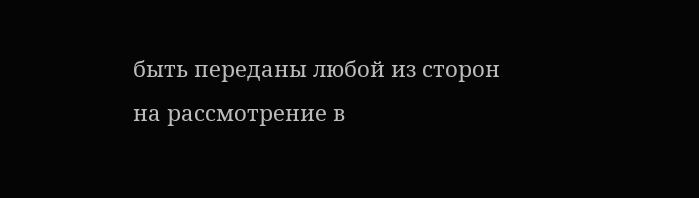быть переданы любой из сторон на рассмотрение в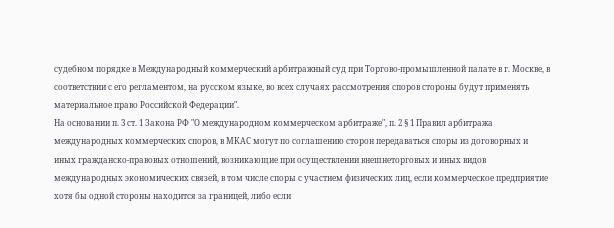судебном порядке в Международный коммерческий арбитражный суд при Торгово-промышленной палате в г. Москве, в соответствии с его регламентом, на русском языке, во всех случаях рассмотрения споров стороны будут применять материальное право Российской Федерации".
На основании п. 3 ст. 1 Закона РФ "О международном коммерческом арбитраже", п. 2 § 1 Правил арбитража международных коммерческих споров, в МКАС могут по соглашению сторон передаваться споры из договорных и иных гражданско-правовых отношений, возникающие при осуществлении внешнеторговых и иных видов международных экономических связей, в том числе споры с участием физических лиц, если коммерческое предприятие хотя бы одной стороны находится за границей, либо если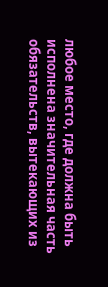любое место, где должна быть исполнена значительная часть обязательств, вытекающих из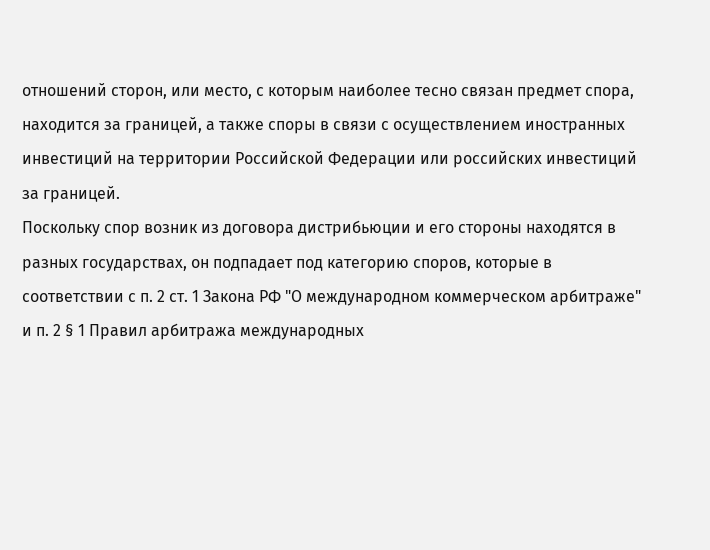отношений сторон, или место, с которым наиболее тесно связан предмет спора, находится за границей, а также споры в связи с осуществлением иностранных инвестиций на территории Российской Федерации или российских инвестиций за границей.
Поскольку спор возник из договора дистрибьюции и его стороны находятся в разных государствах, он подпадает под категорию споров, которые в соответствии с п. 2 ст. 1 Закона РФ "О международном коммерческом арбитраже" и п. 2 § 1 Правил арбитража международных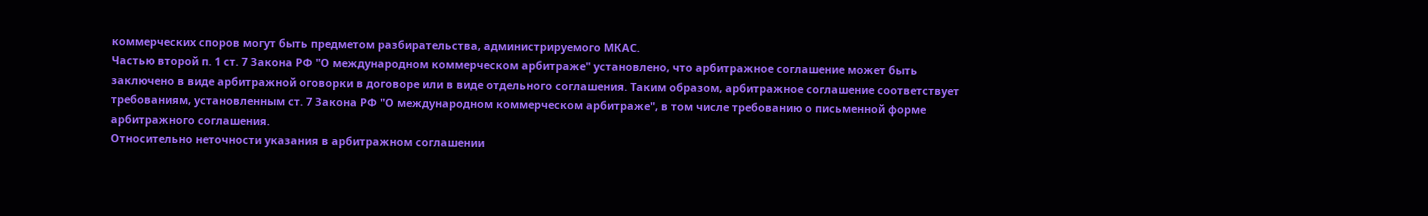коммерческих споров могут быть предметом разбирательства, администрируемого МКАС.
Частью второй п. 1 ст. 7 Закона РФ "О международном коммерческом арбитраже" установлено, что арбитражное соглашение может быть заключено в виде арбитражной оговорки в договоре или в виде отдельного соглашения. Таким образом, арбитражное соглашение соответствует требованиям, установленным ст. 7 Закона РФ "О международном коммерческом арбитраже", в том числе требованию о письменной форме арбитражного соглашения.
Относительно неточности указания в арбитражном соглашении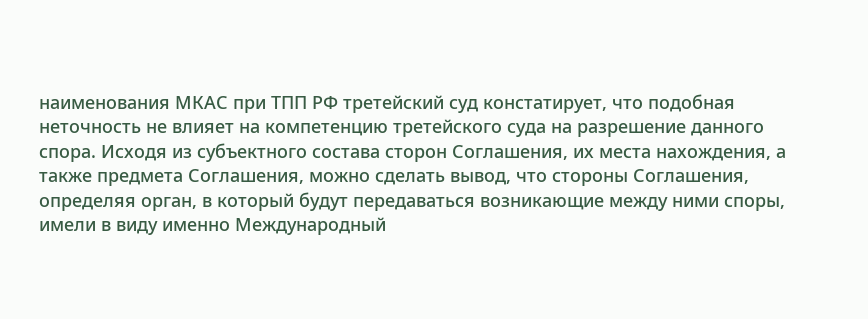наименования МКАС при ТПП РФ третейский суд констатирует, что подобная неточность не влияет на компетенцию третейского суда на разрешение данного спора. Исходя из субъектного состава сторон Соглашения, их места нахождения, а также предмета Соглашения, можно сделать вывод, что стороны Соглашения, определяя орган, в который будут передаваться возникающие между ними споры, имели в виду именно Международный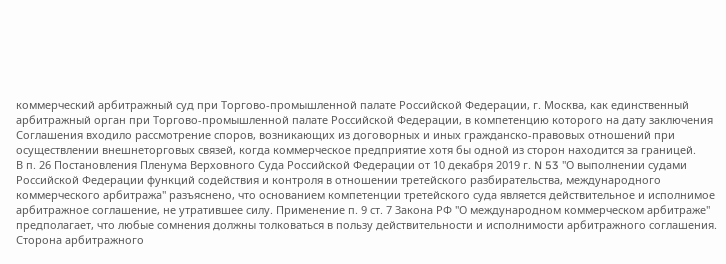коммерческий арбитражный суд при Торгово-промышленной палате Российской Федерации, г. Москва, как единственный арбитражный орган при Торгово-промышленной палате Российской Федерации, в компетенцию которого на дату заключения Соглашения входило рассмотрение споров, возникающих из договорных и иных гражданско-правовых отношений при осуществлении внешнеторговых связей, когда коммерческое предприятие хотя бы одной из сторон находится за границей.
В п. 26 Постановления Пленума Верховного Суда Российской Федерации от 10 декабря 2019 г. N 53 "О выполнении судами Российской Федерации функций содействия и контроля в отношении третейского разбирательства, международного коммерческого арбитража" разъяснено, что основанием компетенции третейского суда является действительное и исполнимое арбитражное соглашение, не утратившее силу. Применение п. 9 ст. 7 Закона РФ "О международном коммерческом арбитраже" предполагает, что любые сомнения должны толковаться в пользу действительности и исполнимости арбитражного соглашения. Сторона арбитражного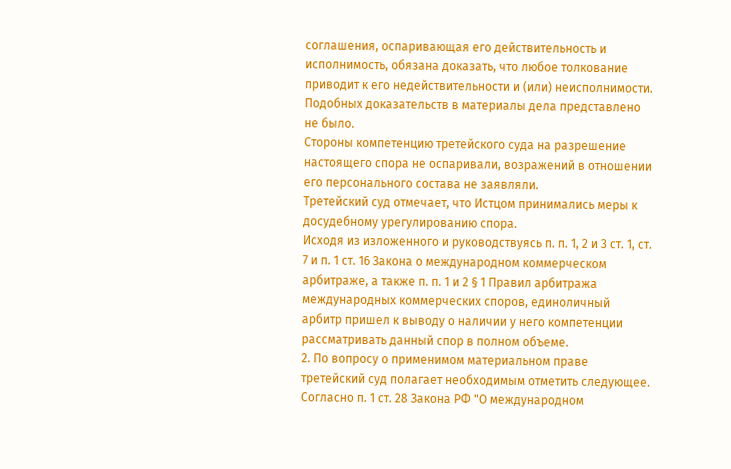соглашения, оспаривающая его действительность и исполнимость, обязана доказать, что любое толкование приводит к его недействительности и (или) неисполнимости.
Подобных доказательств в материалы дела представлено не было.
Стороны компетенцию третейского суда на разрешение настоящего спора не оспаривали, возражений в отношении его персонального состава не заявляли.
Третейский суд отмечает, что Истцом принимались меры к досудебному урегулированию спора.
Исходя из изложенного и руководствуясь п. п. 1, 2 и 3 ст. 1, ст. 7 и п. 1 ст. 16 Закона о международном коммерческом арбитраже, а также п. п. 1 и 2 § 1 Правил арбитража международных коммерческих споров, единоличный арбитр пришел к выводу о наличии у него компетенции рассматривать данный спор в полном объеме.
2. По вопросу о применимом материальном праве третейский суд полагает необходимым отметить следующее.
Согласно п. 1 ст. 28 Закона РФ "О международном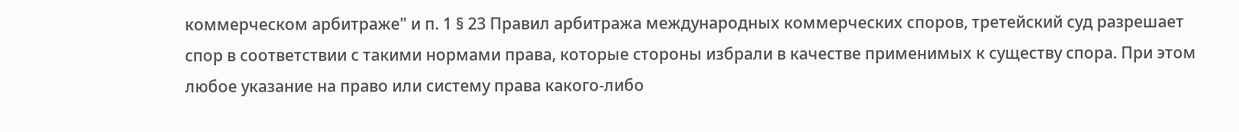коммерческом арбитраже" и п. 1 § 23 Правил арбитража международных коммерческих споров, третейский суд разрешает спор в соответствии с такими нормами права, которые стороны избрали в качестве применимых к существу спора. При этом любое указание на право или систему права какого-либо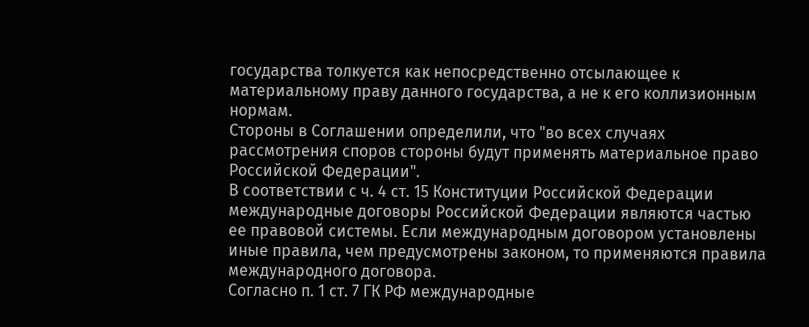государства толкуется как непосредственно отсылающее к материальному праву данного государства, а не к его коллизионным нормам.
Стороны в Соглашении определили, что "во всех случаях рассмотрения споров стороны будут применять материальное право Российской Федерации".
В соответствии с ч. 4 ст. 15 Конституции Российской Федерации международные договоры Российской Федерации являются частью ее правовой системы. Если международным договором установлены иные правила, чем предусмотрены законом, то применяются правила международного договора.
Согласно п. 1 ст. 7 ГК РФ международные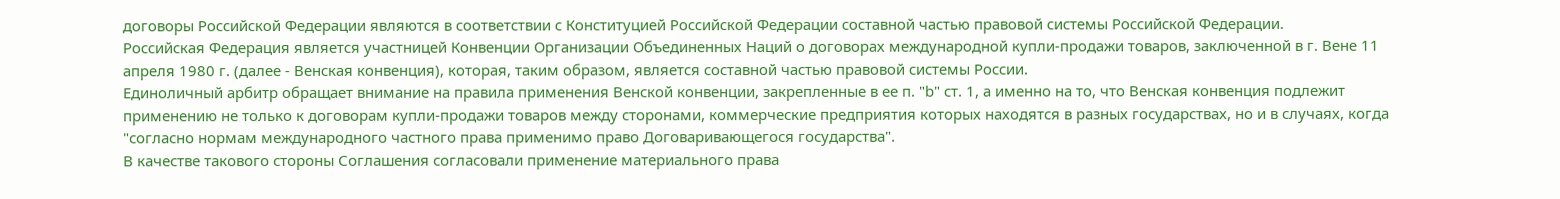договоры Российской Федерации являются в соответствии с Конституцией Российской Федерации составной частью правовой системы Российской Федерации.
Российская Федерация является участницей Конвенции Организации Объединенных Наций о договорах международной купли-продажи товаров, заключенной в г. Вене 11 апреля 1980 г. (далее - Венская конвенция), которая, таким образом, является составной частью правовой системы России.
Единоличный арбитр обращает внимание на правила применения Венской конвенции, закрепленные в ее п. "b" ст. 1, а именно на то, что Венская конвенция подлежит применению не только к договорам купли-продажи товаров между сторонами, коммерческие предприятия которых находятся в разных государствах, но и в случаях, когда "согласно нормам международного частного права применимо право Договаривающегося государства".
В качестве такового стороны Соглашения согласовали применение материального права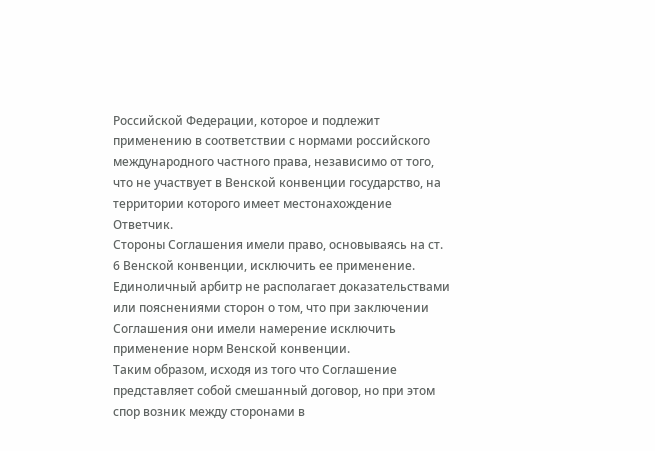Российской Федерации, которое и подлежит применению в соответствии с нормами российского международного частного права, независимо от того, что не участвует в Венской конвенции государство, на территории которого имеет местонахождение Ответчик.
Стороны Соглашения имели право, основываясь на ст. 6 Венской конвенции, исключить ее применение.
Единоличный арбитр не располагает доказательствами или пояснениями сторон о том, что при заключении Соглашения они имели намерение исключить применение норм Венской конвенции.
Таким образом, исходя из того что Соглашение представляет собой смешанный договор, но при этом спор возник между сторонами в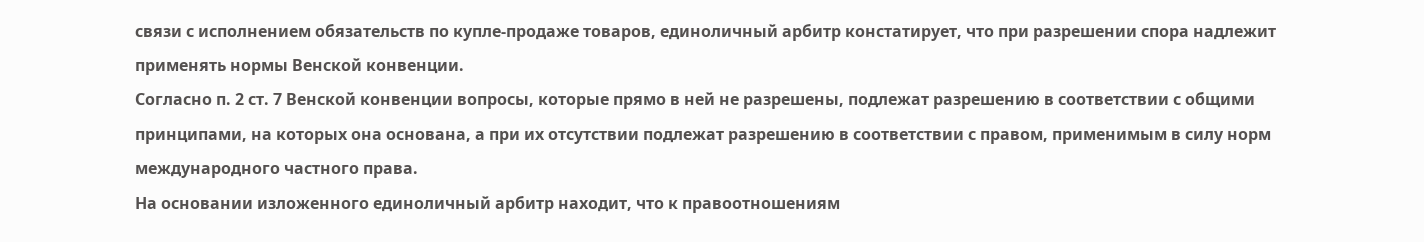связи с исполнением обязательств по купле-продаже товаров, единоличный арбитр констатирует, что при разрешении спора надлежит применять нормы Венской конвенции.
Согласно п. 2 ст. 7 Венской конвенции вопросы, которые прямо в ней не разрешены, подлежат разрешению в соответствии с общими принципами, на которых она основана, а при их отсутствии подлежат разрешению в соответствии с правом, применимым в силу норм международного частного права.
На основании изложенного единоличный арбитр находит, что к правоотношениям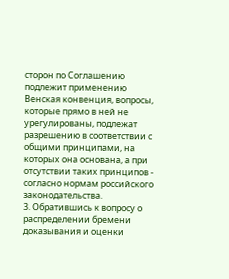сторон по Соглашению подлежит применению Венская конвенция, вопросы, которые прямо в ней не урегулированы, подлежат разрешению в соответствии с общими принципами, на которых она основана, а при отсутствии таких принципов - согласно нормам российского законодательства.
3. Обратившись к вопросу о распределении бремени доказывания и оценки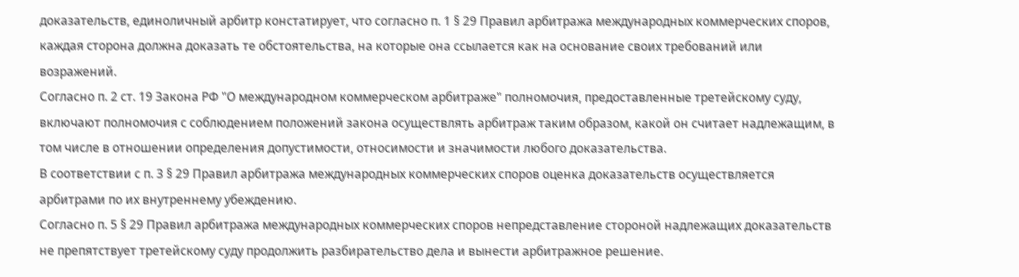доказательств, единоличный арбитр констатирует, что согласно п. 1 § 29 Правил арбитража международных коммерческих споров, каждая сторона должна доказать те обстоятельства, на которые она ссылается как на основание своих требований или возражений.
Согласно п. 2 ст. 19 Закона РФ "О международном коммерческом арбитраже" полномочия, предоставленные третейскому суду, включают полномочия с соблюдением положений закона осуществлять арбитраж таким образом, какой он считает надлежащим, в том числе в отношении определения допустимости, относимости и значимости любого доказательства.
В соответствии с п. 3 § 29 Правил арбитража международных коммерческих споров оценка доказательств осуществляется арбитрами по их внутреннему убеждению.
Согласно п. 5 § 29 Правил арбитража международных коммерческих споров непредставление стороной надлежащих доказательств не препятствует третейскому суду продолжить разбирательство дела и вынести арбитражное решение.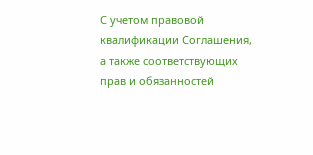С учетом правовой квалификации Соглашения, а также соответствующих прав и обязанностей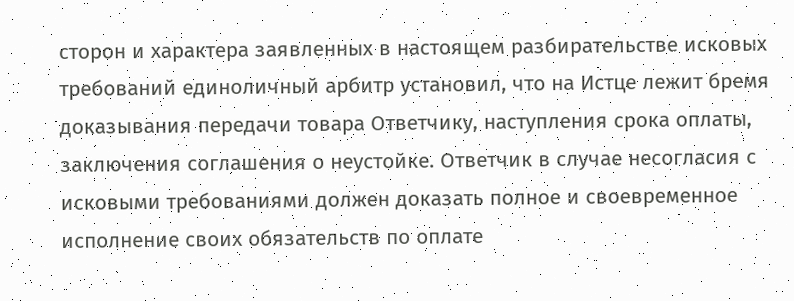сторон и характера заявленных в настоящем разбирательстве исковых требований единоличный арбитр установил, что на Истце лежит бремя доказывания передачи товара Ответчику, наступления срока оплаты, заключения соглашения о неустойке. Ответчик в случае несогласия с исковыми требованиями должен доказать полное и своевременное исполнение своих обязательств по оплате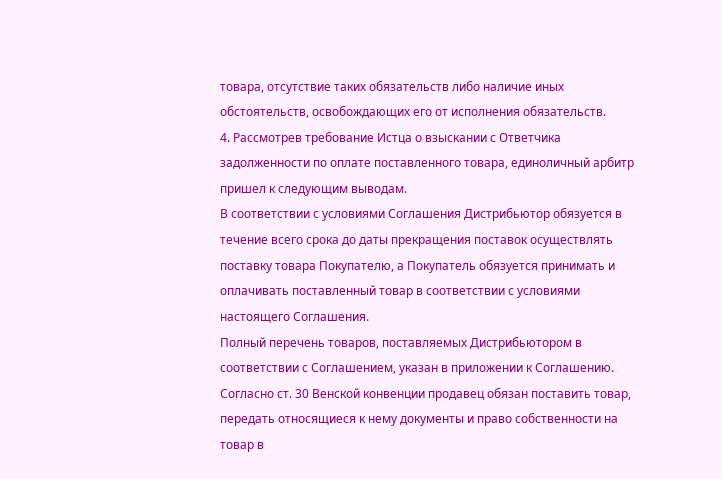товара, отсутствие таких обязательств либо наличие иных обстоятельств, освобождающих его от исполнения обязательств.
4. Рассмотрев требование Истца о взыскании с Ответчика задолженности по оплате поставленного товара, единоличный арбитр пришел к следующим выводам.
В соответствии с условиями Соглашения Дистрибьютор обязуется в течение всего срока до даты прекращения поставок осуществлять поставку товара Покупателю, а Покупатель обязуется принимать и оплачивать поставленный товар в соответствии с условиями настоящего Соглашения.
Полный перечень товаров, поставляемых Дистрибьютором в соответствии с Соглашением, указан в приложении к Соглашению.
Согласно ст. 30 Венской конвенции продавец обязан поставить товар, передать относящиеся к нему документы и право собственности на товар в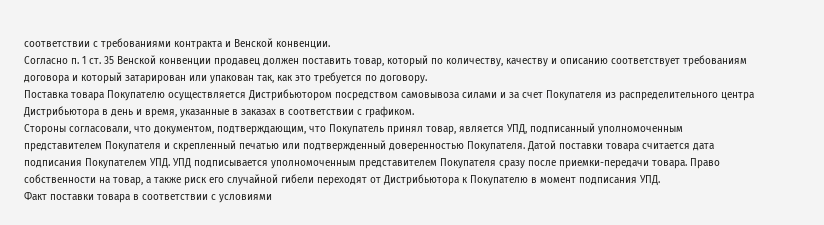соответствии с требованиями контракта и Венской конвенции.
Согласно п. 1 ст. 35 Венской конвенции продавец должен поставить товар, который по количеству, качеству и описанию соответствует требованиям договора и который затарирован или упакован так, как это требуется по договору.
Поставка товара Покупателю осуществляется Дистрибьютором посредством самовывоза силами и за счет Покупателя из распределительного центра Дистрибьютора в день и время, указанные в заказах в соответствии с графиком.
Стороны согласовали, что документом, подтверждающим, что Покупатель принял товар, является УПД, подписанный уполномоченным представителем Покупателя и скрепленный печатью или подтвержденный доверенностью Покупателя. Датой поставки товара считается дата подписания Покупателем УПД. УПД подписывается уполномоченным представителем Покупателя сразу после приемки-передачи товара. Право собственности на товар, а также риск его случайной гибели переходят от Дистрибьютора к Покупателю в момент подписания УПД.
Факт поставки товара в соответствии с условиями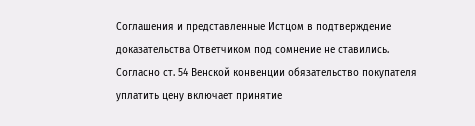Соглашения и представленные Истцом в подтверждение доказательства Ответчиком под сомнение не ставились.
Согласно ст. 54 Венской конвенции обязательство покупателя уплатить цену включает принятие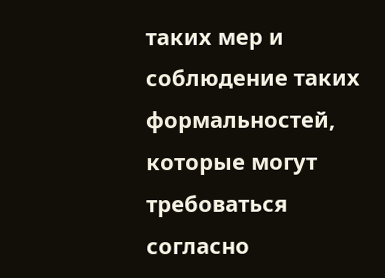таких мер и соблюдение таких формальностей, которые могут требоваться согласно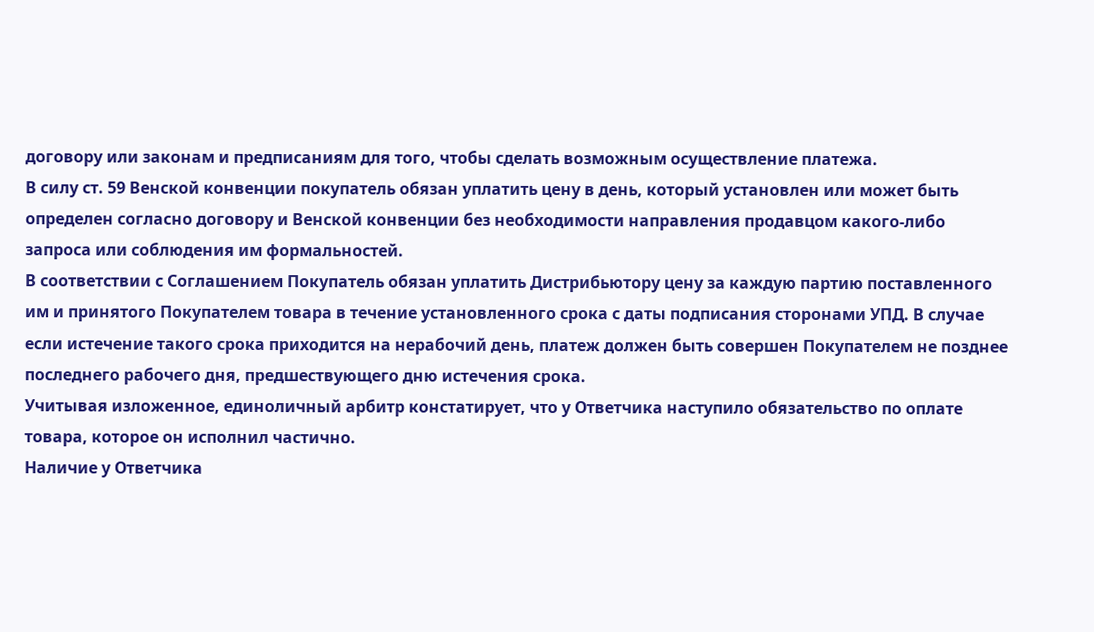договору или законам и предписаниям для того, чтобы сделать возможным осуществление платежа.
В силу ст. 59 Венской конвенции покупатель обязан уплатить цену в день, который установлен или может быть определен согласно договору и Венской конвенции без необходимости направления продавцом какого-либо запроса или соблюдения им формальностей.
В соответствии с Соглашением Покупатель обязан уплатить Дистрибьютору цену за каждую партию поставленного им и принятого Покупателем товара в течение установленного срока с даты подписания сторонами УПД. В случае если истечение такого срока приходится на нерабочий день, платеж должен быть совершен Покупателем не позднее последнего рабочего дня, предшествующего дню истечения срока.
Учитывая изложенное, единоличный арбитр констатирует, что у Ответчика наступило обязательство по оплате товара, которое он исполнил частично.
Наличие у Ответчика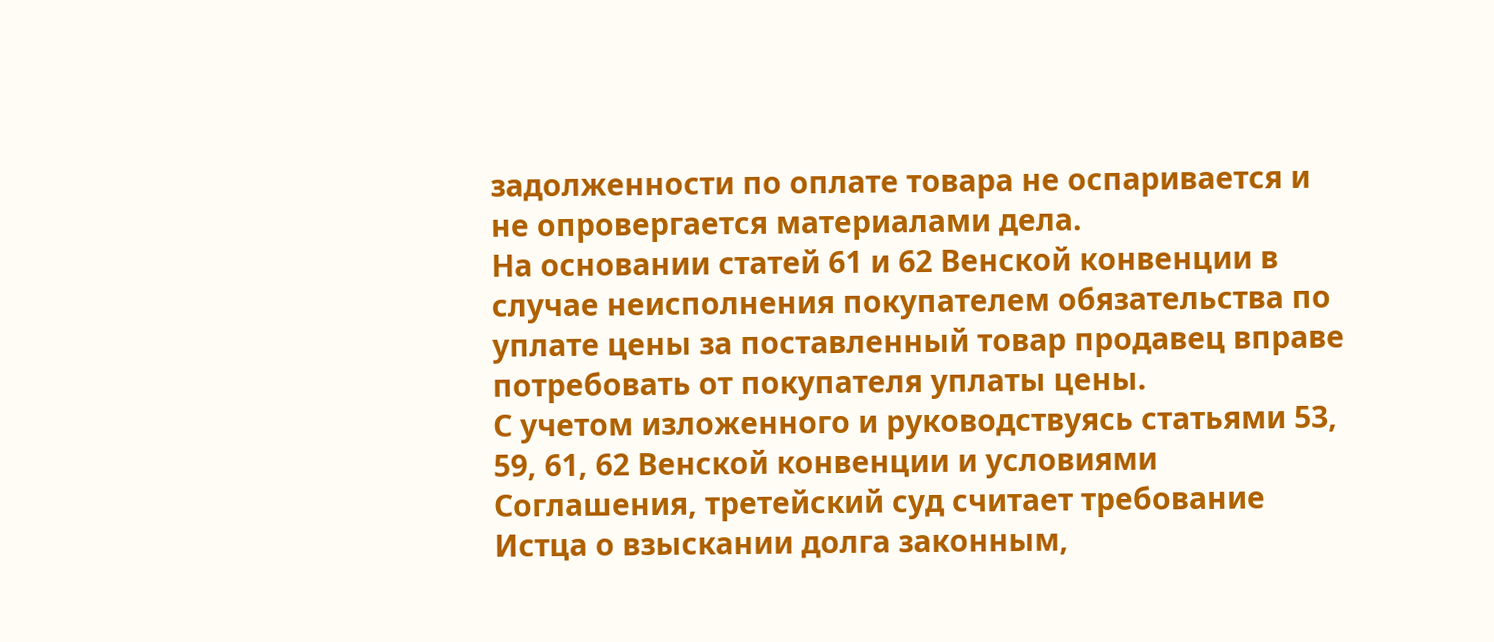задолженности по оплате товара не оспаривается и не опровергается материалами дела.
На основании статей 61 и 62 Венской конвенции в случае неисполнения покупателем обязательства по уплате цены за поставленный товар продавец вправе потребовать от покупателя уплаты цены.
С учетом изложенного и руководствуясь статьями 53, 59, 61, 62 Венской конвенции и условиями Соглашения, третейский суд считает требование Истца о взыскании долга законным,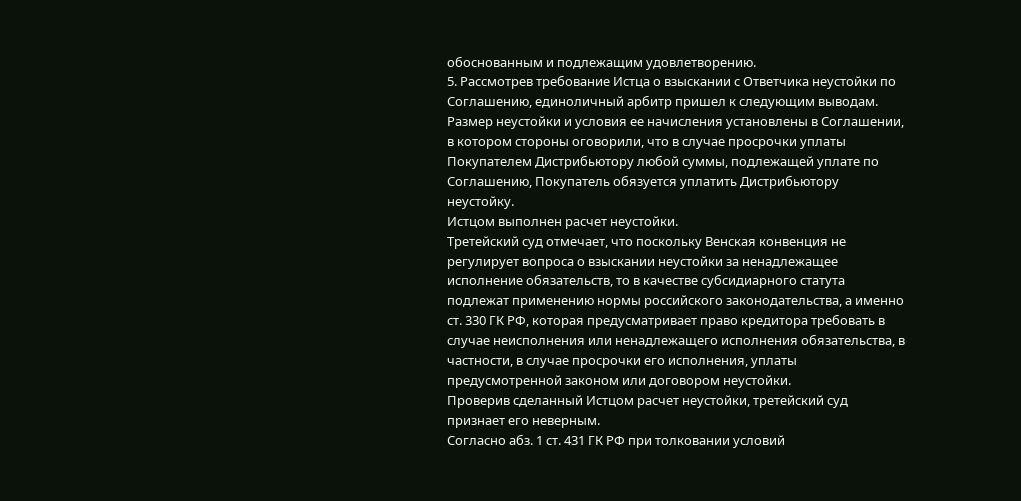обоснованным и подлежащим удовлетворению.
5. Рассмотрев требование Истца о взыскании с Ответчика неустойки по Соглашению, единоличный арбитр пришел к следующим выводам.
Размер неустойки и условия ее начисления установлены в Соглашении, в котором стороны оговорили, что в случае просрочки уплаты Покупателем Дистрибьютору любой суммы, подлежащей уплате по Соглашению, Покупатель обязуется уплатить Дистрибьютору неустойку.
Истцом выполнен расчет неустойки.
Третейский суд отмечает, что поскольку Венская конвенция не регулирует вопроса о взыскании неустойки за ненадлежащее исполнение обязательств, то в качестве субсидиарного статута подлежат применению нормы российского законодательства, а именно ст. 330 ГК РФ, которая предусматривает право кредитора требовать в случае неисполнения или ненадлежащего исполнения обязательства, в частности, в случае просрочки его исполнения, уплаты предусмотренной законом или договором неустойки.
Проверив сделанный Истцом расчет неустойки, третейский суд признает его неверным.
Согласно абз. 1 ст. 431 ГК РФ при толковании условий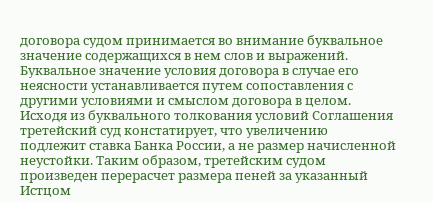договора судом принимается во внимание буквальное значение содержащихся в нем слов и выражений. Буквальное значение условия договора в случае его неясности устанавливается путем сопоставления с другими условиями и смыслом договора в целом.
Исходя из буквального толкования условий Соглашения третейский суд констатирует, что увеличению подлежит ставка Банка России, а не размер начисленной неустойки. Таким образом, третейским судом произведен перерасчет размера пеней за указанный Истцом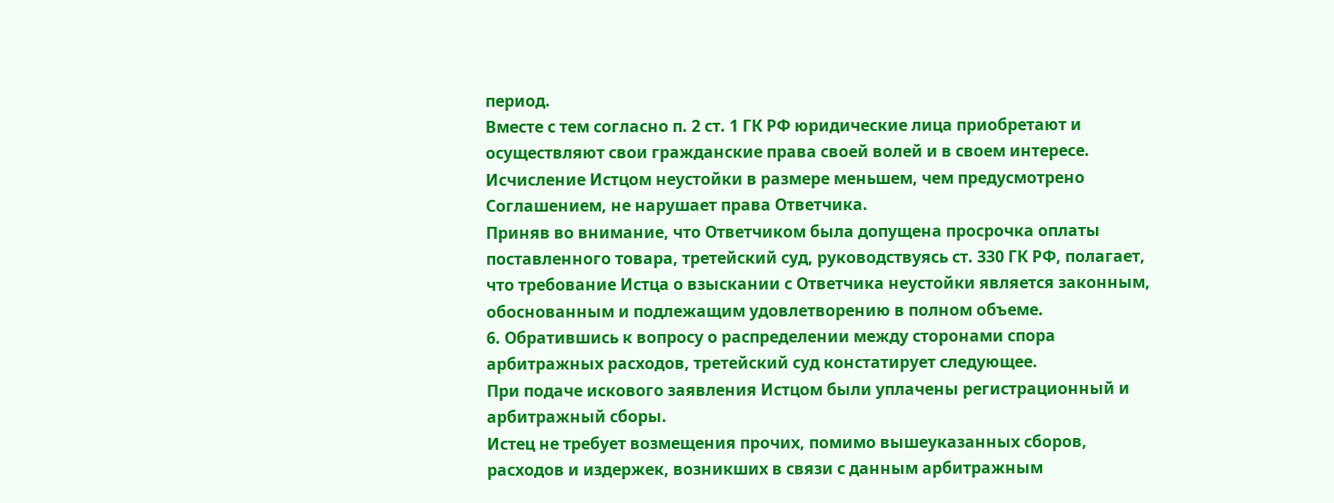период.
Вместе с тем согласно п. 2 ст. 1 ГК РФ юридические лица приобретают и осуществляют свои гражданские права своей волей и в своем интересе. Исчисление Истцом неустойки в размере меньшем, чем предусмотрено Соглашением, не нарушает права Ответчика.
Приняв во внимание, что Ответчиком была допущена просрочка оплаты поставленного товара, третейский суд, руководствуясь ст. 330 ГК РФ, полагает, что требование Истца о взыскании с Ответчика неустойки является законным, обоснованным и подлежащим удовлетворению в полном объеме.
6. Обратившись к вопросу о распределении между сторонами спора арбитражных расходов, третейский суд констатирует следующее.
При подаче искового заявления Истцом были уплачены регистрационный и арбитражный сборы.
Истец не требует возмещения прочих, помимо вышеуказанных сборов, расходов и издержек, возникших в связи с данным арбитражным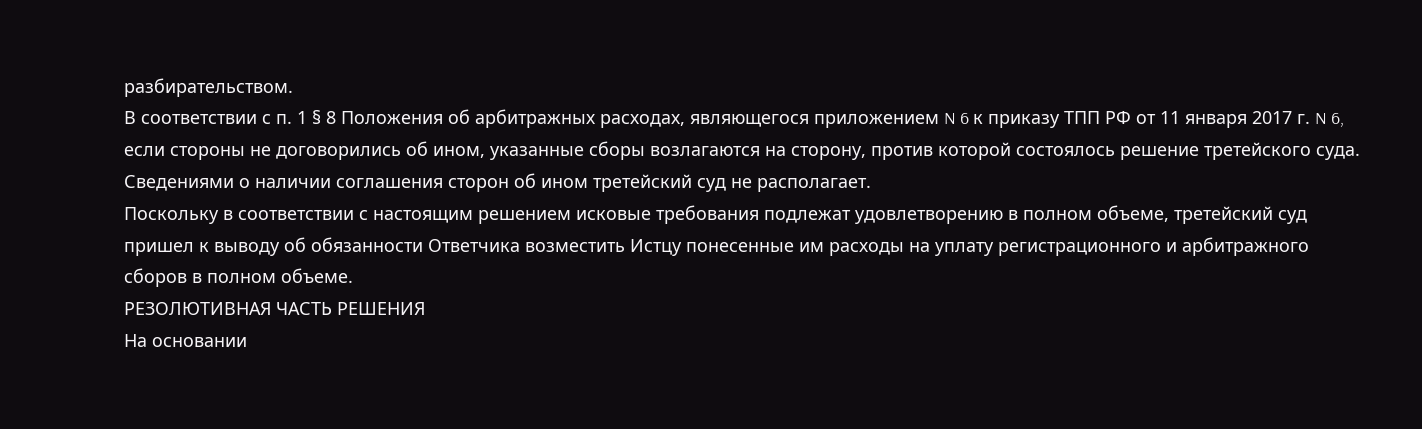разбирательством.
В соответствии с п. 1 § 8 Положения об арбитражных расходах, являющегося приложением N 6 к приказу ТПП РФ от 11 января 2017 г. N 6, если стороны не договорились об ином, указанные сборы возлагаются на сторону, против которой состоялось решение третейского суда.
Сведениями о наличии соглашения сторон об ином третейский суд не располагает.
Поскольку в соответствии с настоящим решением исковые требования подлежат удовлетворению в полном объеме, третейский суд пришел к выводу об обязанности Ответчика возместить Истцу понесенные им расходы на уплату регистрационного и арбитражного сборов в полном объеме.
РЕЗОЛЮТИВНАЯ ЧАСТЬ РЕШЕНИЯ
На основании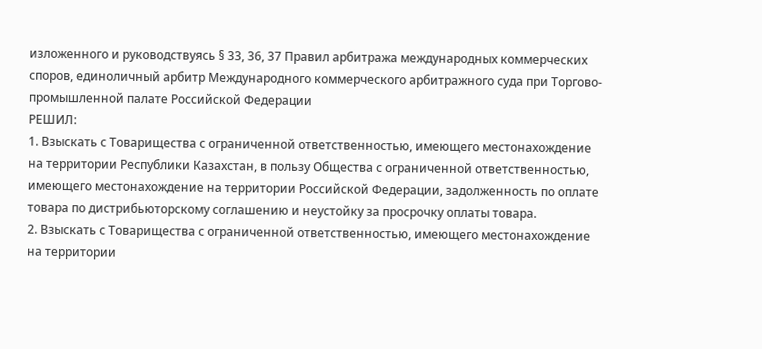изложенного и руководствуясь § 33, 36, 37 Правил арбитража международных коммерческих споров, единоличный арбитр Международного коммерческого арбитражного суда при Торгово-промышленной палате Российской Федерации
РЕШИЛ:
1. Взыскать с Товарищества с ограниченной ответственностью, имеющего местонахождение на территории Республики Казахстан, в пользу Общества с ограниченной ответственностью, имеющего местонахождение на территории Российской Федерации, задолженность по оплате товара по дистрибьюторскому соглашению и неустойку за просрочку оплаты товара.
2. Взыскать с Товарищества с ограниченной ответственностью, имеющего местонахождение на территории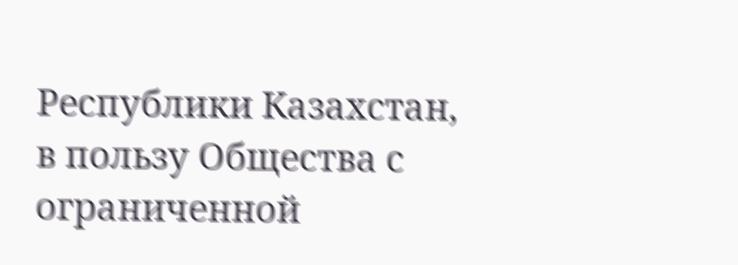Республики Казахстан, в пользу Общества с ограниченной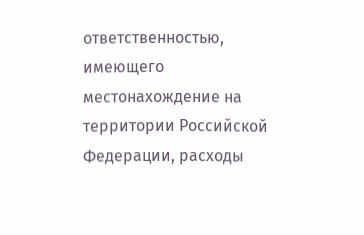ответственностью, имеющего местонахождение на территории Российской Федерации, расходы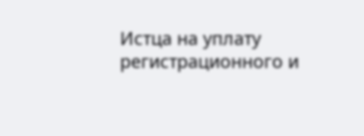Истца на уплату регистрационного и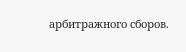арбитражного сборов.